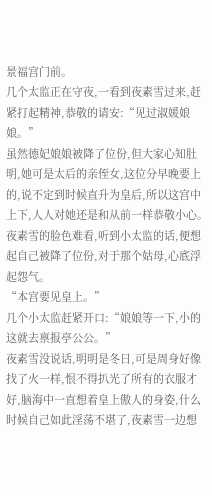景福宫门前。
几个太监正在守夜,一看到夜素雪过来,赶紧打起精神,恭敬的请安:“见过淑媛娘娘。”
虽然德妃娘娘被降了位份,但大家心知肚明,她可是太后的亲侄女,这位分早晚要上的,说不定到时候直升为皇后,所以这宫中上下,人人对她还是和从前一样恭敬小心。
夜素雪的脸色难看,听到小太监的话,便想起自己被降了位份,对于那个姑母,心底浮起怨气。
“本宫要见皇上。”
几个小太监赶紧开口:“娘娘等一下,小的这就去禀报亭公公。”
夜素雪没说话,明明是冬日,可是周身好像找了火一样,恨不得扒光了所有的衣服才好,脑海中一直想着皇上傲人的身姿,什么时候自己如此淫荡不堪了,夜素雪一边想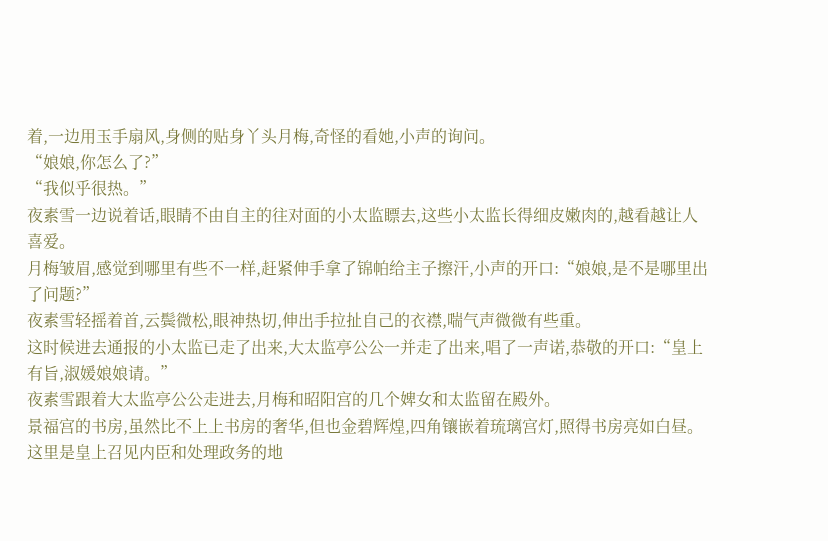着,一边用玉手扇风,身侧的贴身丫头月梅,奇怪的看她,小声的询问。
“娘娘,你怎么了?”
“我似乎很热。”
夜素雪一边说着话,眼睛不由自主的往对面的小太监瞟去,这些小太监长得细皮嫩肉的,越看越让人喜爱。
月梅皱眉,感觉到哪里有些不一样,赶紧伸手拿了锦帕给主子擦汗,小声的开口:“娘娘,是不是哪里出了问题?”
夜素雪轻摇着首,云鬓微松,眼神热切,伸出手拉扯自己的衣襟,喘气声微微有些重。
这时候进去通报的小太监已走了出来,大太监亭公公一并走了出来,唱了一声诺,恭敬的开口:“皇上有旨,淑媛娘娘请。”
夜素雪跟着大太监亭公公走进去,月梅和昭阳宫的几个婢女和太监留在殿外。
景福宫的书房,虽然比不上上书房的奢华,但也金碧辉煌,四角镶嵌着琉璃宫灯,照得书房亮如白昼。
这里是皇上召见内臣和处理政务的地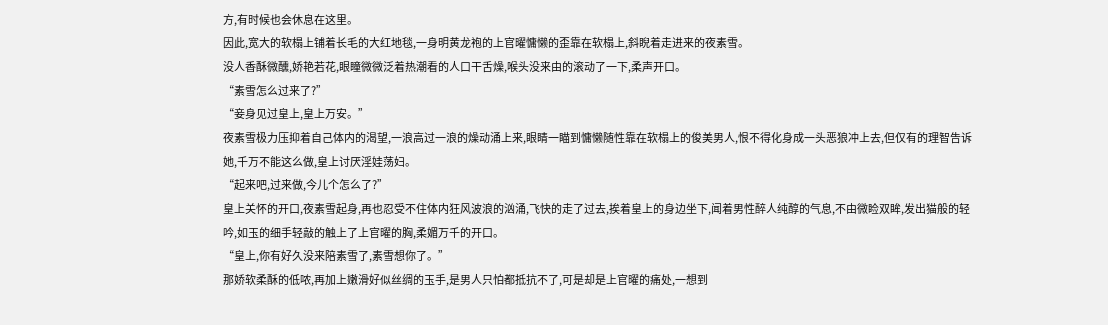方,有时候也会休息在这里。
因此,宽大的软榻上铺着长毛的大红地毯,一身明黄龙袍的上官曜慵懒的歪靠在软榻上,斜睨着走进来的夜素雪。
没人香酥微醺,娇艳若花,眼瞳微微泛着热潮看的人口干舌燥,喉头没来由的滚动了一下,柔声开口。
“素雪怎么过来了?”
“妾身见过皇上,皇上万安。”
夜素雪极力压抑着自己体内的渴望,一浪高过一浪的燥动涌上来,眼睛一瞄到慵懒随性靠在软榻上的俊美男人,恨不得化身成一头恶狼冲上去,但仅有的理智告诉她,千万不能这么做,皇上讨厌淫娃荡妇。
“起来吧,过来做,今儿个怎么了?”
皇上关怀的开口,夜素雪起身,再也忍受不住体内狂风波浪的汹涌,飞快的走了过去,挨着皇上的身边坐下,闻着男性醉人纯醇的气息,不由微睑双眸,发出猫般的轻吟,如玉的细手轻敲的触上了上官曜的胸,柔媚万千的开口。
“皇上,你有好久没来陪素雪了,素雪想你了。”
那娇软柔酥的低哝,再加上嫩滑好似丝绸的玉手,是男人只怕都抵抗不了,可是却是上官曜的痛处,一想到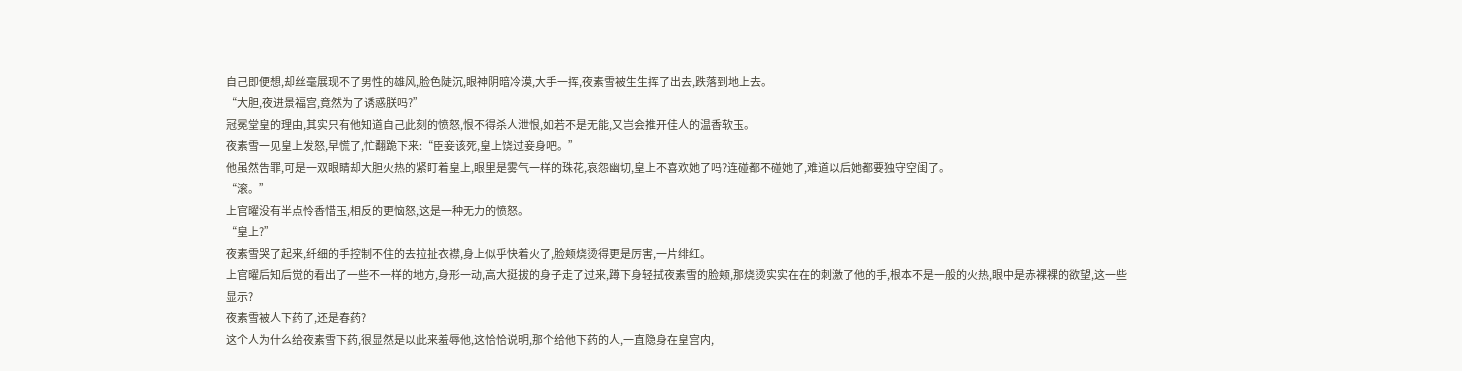自己即便想,却丝毫展现不了男性的雄风,脸色陡沉,眼神阴暗冷漠,大手一挥,夜素雪被生生挥了出去,跌落到地上去。
“大胆,夜进景福宫,竟然为了诱惑朕吗?”
冠冕堂皇的理由,其实只有他知道自己此刻的愤怒,恨不得杀人泄恨,如若不是无能,又岂会推开佳人的温香软玉。
夜素雪一见皇上发怒,早慌了,忙翻跪下来:“臣妾该死,皇上饶过妾身吧。”
他虽然告罪,可是一双眼睛却大胆火热的紧盯着皇上,眼里是雾气一样的珠花,哀怨幽切,皇上不喜欢她了吗?连碰都不碰她了,难道以后她都要独守空闺了。
“滚。”
上官曜没有半点怜香惜玉,相反的更恼怒,这是一种无力的愤怒。
“皇上?”
夜素雪哭了起来,纤细的手控制不住的去拉扯衣襟,身上似乎快着火了,脸颊烧烫得更是厉害,一片绯红。
上官曜后知后觉的看出了一些不一样的地方,身形一动,高大挺拔的身子走了过来,蹲下身轻拭夜素雪的脸颊,那烧烫实实在在的刺激了他的手,根本不是一般的火热,眼中是赤裸裸的欲望,这一些显示?
夜素雪被人下药了,还是春药?
这个人为什么给夜素雪下药,很显然是以此来羞辱他,这恰恰说明,那个给他下药的人,一直隐身在皇宫内,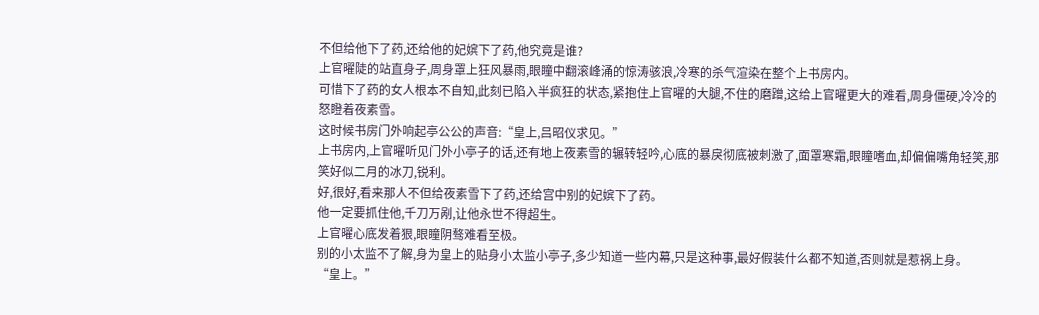不但给他下了药,还给他的妃嫔下了药,他究竟是谁?
上官曜陡的站直身子,周身罩上狂风暴雨,眼瞳中翻滚峰涌的惊涛骇浪,冷寒的杀气渲染在整个上书房内。
可惜下了药的女人根本不自知,此刻已陷入半疯狂的状态,紧抱住上官曜的大腿,不住的磨蹭,这给上官曜更大的难看,周身僵硬,冷冷的怒瞪着夜素雪。
这时候书房门外响起亭公公的声音:“皇上,吕昭仪求见。”
上书房内,上官曜听见门外小亭子的话,还有地上夜素雪的辗转轻吟,心底的暴戾彻底被刺激了,面罩寒霜,眼瞳嗜血,却偏偏嘴角轻笑,那笑好似二月的冰刀,锐利。
好,很好,看来那人不但给夜素雪下了药,还给宫中别的妃嫔下了药。
他一定要抓住他,千刀万剐,让他永世不得超生。
上官曜心底发着狠,眼瞳阴骜难看至极。
别的小太监不了解,身为皇上的贴身小太监小亭子,多少知道一些内幕,只是这种事,最好假装什么都不知道,否则就是惹祸上身。
“皇上。”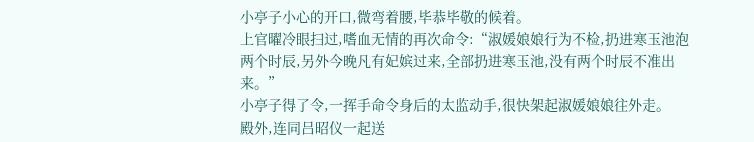小亭子小心的开口,微弯着腰,毕恭毕敬的候着。
上官曜冷眼扫过,嗜血无情的再次命令:“淑媛娘娘行为不检,扔进寒玉池泡两个时辰,另外今晚凡有妃嫔过来,全部扔进寒玉池,没有两个时辰不准出来。”
小亭子得了令,一挥手命令身后的太监动手,很快架起淑媛娘娘往外走。
殿外,连同吕昭仪一起送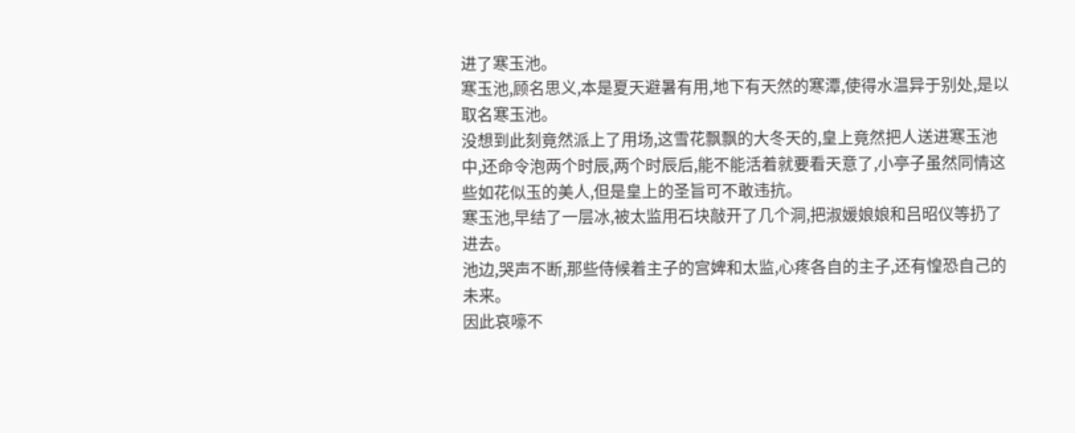进了寒玉池。
寒玉池,顾名思义,本是夏天避暑有用,地下有天然的寒潭,使得水温异于别处,是以取名寒玉池。
没想到此刻竟然派上了用场,这雪花飘飘的大冬天的,皇上竟然把人送进寒玉池中,还命令泡两个时辰,两个时辰后,能不能活着就要看天意了,小亭子虽然同情这些如花似玉的美人,但是皇上的圣旨可不敢违抗。
寒玉池,早结了一层冰,被太监用石块敲开了几个洞,把淑媛娘娘和吕昭仪等扔了进去。
池边,哭声不断,那些侍候着主子的宫婢和太监,心疼各自的主子,还有惶恐自己的未来。
因此哀嚎不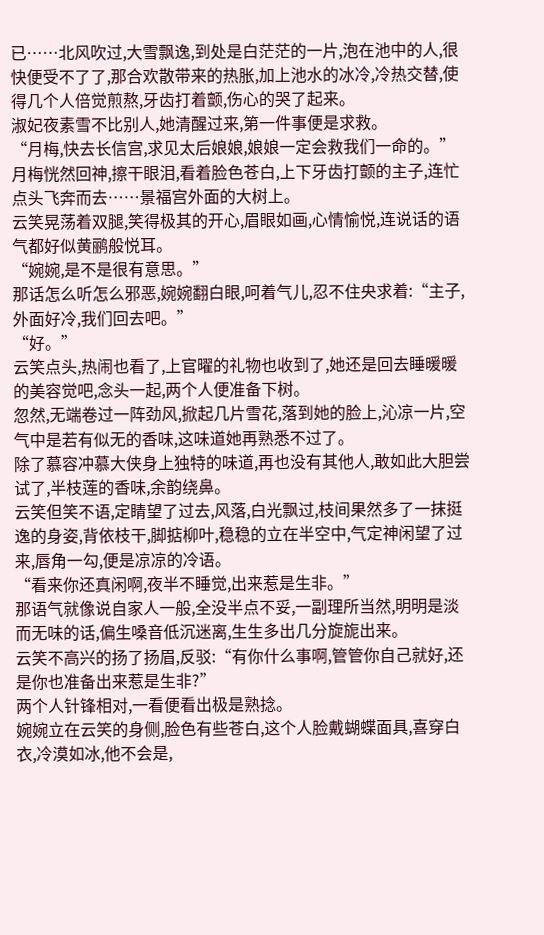已……北风吹过,大雪飘逸,到处是白茫茫的一片,泡在池中的人,很快便受不了了,那合欢散带来的热胀,加上池水的冰冷,冷热交替,使得几个人倍觉煎熬,牙齿打着颤,伤心的哭了起来。
淑妃夜素雪不比别人,她清醒过来,第一件事便是求救。
“月梅,快去长信宫,求见太后娘娘,娘娘一定会救我们一命的。”
月梅恍然回神,擦干眼泪,看着脸色苍白,上下牙齿打颤的主子,连忙点头飞奔而去……景福宫外面的大树上。
云笑晃荡着双腿,笑得极其的开心,眉眼如画,心情愉悦,连说话的语气都好似黄鹂般悦耳。
“婉婉,是不是很有意思。”
那话怎么听怎么邪恶,婉婉翻白眼,呵着气儿,忍不住央求着:“主子,外面好冷,我们回去吧。”
“好。”
云笑点头,热闹也看了,上官曜的礼物也收到了,她还是回去睡暖暖的美容觉吧,念头一起,两个人便准备下树。
忽然,无端卷过一阵劲风,掀起几片雪花,落到她的脸上,沁凉一片,空气中是若有似无的香味,这味道她再熟悉不过了。
除了慕容冲慕大侠身上独特的味道,再也没有其他人,敢如此大胆尝试了,半枝莲的香味,余韵绕鼻。
云笑但笑不语,定睛望了过去,风落,白光飘过,枝间果然多了一抹挺逸的身姿,背依枝干,脚掂柳叶,稳稳的立在半空中,气定神闲望了过来,唇角一勾,便是凉凉的冷语。
“看来你还真闲啊,夜半不睡觉,出来惹是生非。”
那语气就像说自家人一般,全没半点不妥,一副理所当然,明明是淡而无味的话,偏生嗓音低沉迷离,生生多出几分旋旎出来。
云笑不高兴的扬了扬眉,反驳:“有你什么事啊,管管你自己就好,还是你也准备出来惹是生非?”
两个人针锋相对,一看便看出极是熟捻。
婉婉立在云笑的身侧,脸色有些苍白,这个人脸戴蝴蝶面具,喜穿白衣,冷漠如冰,他不会是,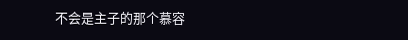不会是主子的那个慕容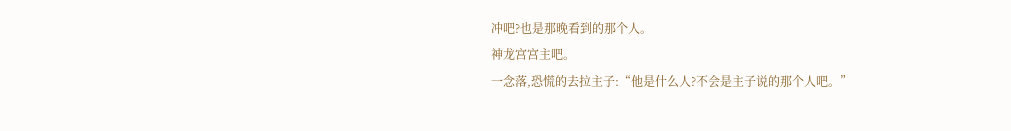冲吧?也是那晚看到的那个人。
神龙宫宫主吧。
一念落,恐慌的去拉主子:“他是什么人?不会是主子说的那个人吧。”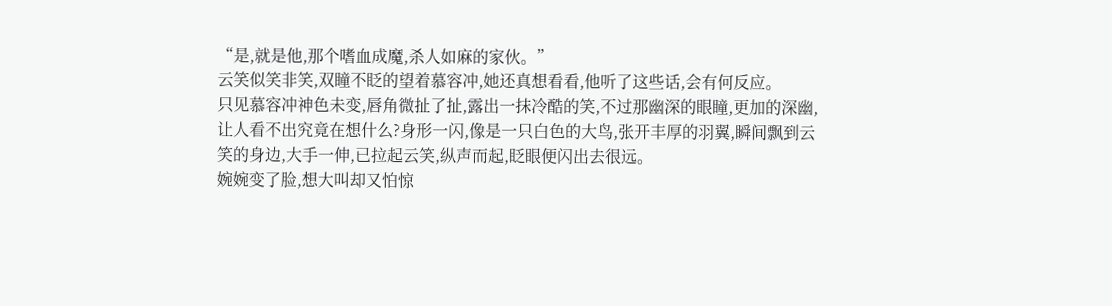“是,就是他,那个嗜血成魔,杀人如麻的家伙。”
云笑似笑非笑,双瞳不眨的望着慕容冲,她还真想看看,他听了这些话,会有何反应。
只见慕容冲神色未变,唇角微扯了扯,露出一抹冷酷的笑,不过那幽深的眼瞳,更加的深幽,让人看不出究竟在想什么?身形一闪,像是一只白色的大鸟,张开丰厚的羽翼,瞬间飘到云笑的身边,大手一伸,已拉起云笑,纵声而起,眨眼便闪出去很远。
婉婉变了脸,想大叫却又怕惊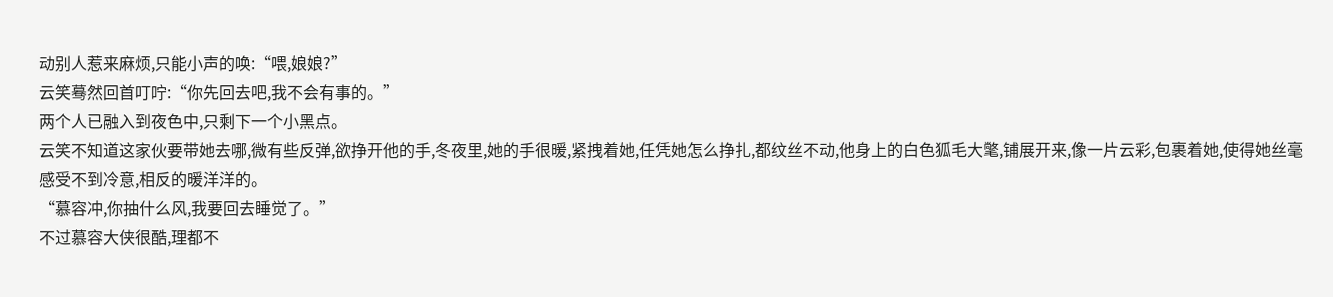动别人惹来麻烦,只能小声的唤:“喂,娘娘?”
云笑蓦然回首叮咛:“你先回去吧,我不会有事的。”
两个人已融入到夜色中,只剩下一个小黑点。
云笑不知道这家伙要带她去哪,微有些反弹,欲挣开他的手,冬夜里,她的手很暖,紧拽着她,任凭她怎么挣扎,都纹丝不动,他身上的白色狐毛大氅,铺展开来,像一片云彩,包裹着她,使得她丝毫感受不到冷意,相反的暖洋洋的。
“慕容冲,你抽什么风,我要回去睡觉了。”
不过慕容大侠很酷,理都不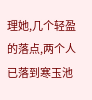理她,几个轻盈的落点,两个人已落到寒玉池